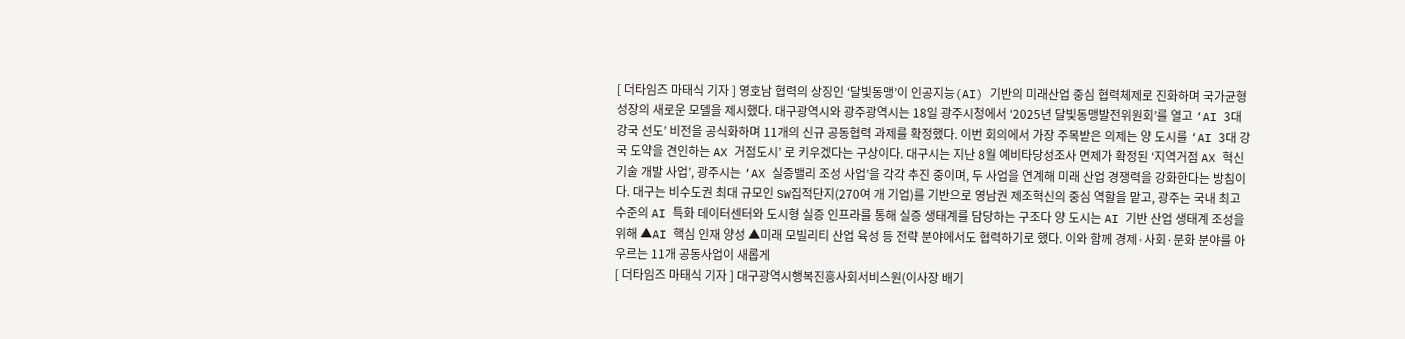[ 더타임즈 마태식 기자 ] 영호남 협력의 상징인 ‘달빛동맹’이 인공지능(AI) 기반의 미래산업 중심 협력체제로 진화하며 국가균형성장의 새로운 모델을 제시했다. 대구광역시와 광주광역시는 18일 광주시청에서 ‘2025년 달빛동맹발전위원회’를 열고 ‘AI 3대 강국 선도’ 비전을 공식화하며 11개의 신규 공동협력 과제를 확정했다. 이번 회의에서 가장 주목받은 의제는 양 도시를 ‘AI 3대 강국 도약을 견인하는 AX 거점도시’ 로 키우겠다는 구상이다. 대구시는 지난 8월 예비타당성조사 면제가 확정된 ‘지역거점 AX 혁신기술 개발 사업’, 광주시는 ‘AX 실증밸리 조성 사업’을 각각 추진 중이며, 두 사업을 연계해 미래 산업 경쟁력을 강화한다는 방침이다. 대구는 비수도권 최대 규모인 SW집적단지(270여 개 기업)를 기반으로 영남권 제조혁신의 중심 역할을 맡고, 광주는 국내 최고 수준의 AI 특화 데이터센터와 도시형 실증 인프라를 통해 실증 생태계를 담당하는 구조다 양 도시는 AI 기반 산업 생태계 조성을 위해 ▲AI 핵심 인재 양성 ▲미래 모빌리티 산업 육성 등 전략 분야에서도 협력하기로 했다. 이와 함께 경제·사회·문화 분야를 아우르는 11개 공동사업이 새롭게
[ 더타임즈 마태식 기자 ] 대구광역시행복진흥사회서비스원(이사장 배기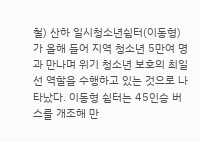철) 산하 일시청소년쉼터(이동형)가 올해 들어 지역 청소년 5만여 명과 만나며 위기 청소년 보호의 최일선 역할을 수행하고 있는 것으로 나타났다. 이동형 쉼터는 45인승 버스를 개조해 만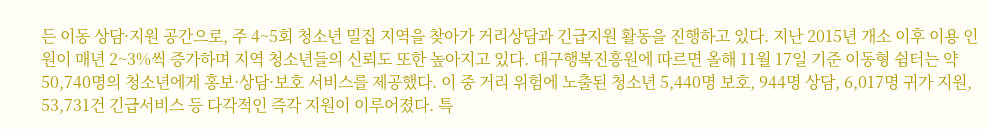든 이동 상담·지원 공간으로, 주 4~5회 청소년 밀집 지역을 찾아가 거리상담과 긴급지원 활동을 진행하고 있다. 지난 2015년 개소 이후 이용 인원이 매년 2~3%씩 증가하며 지역 청소년들의 신뢰도 또한 높아지고 있다. 대구행복진흥원에 따르면 올해 11월 17일 기준 이동형 쉼터는 약 50,740명의 청소년에게 홍보·상담·보호 서비스를 제공했다. 이 중 거리 위험에 노출된 청소년 5,440명 보호, 944명 상담, 6,017명 귀가 지원, 53,731건 긴급서비스 등 다각적인 즉각 지원이 이루어졌다. 특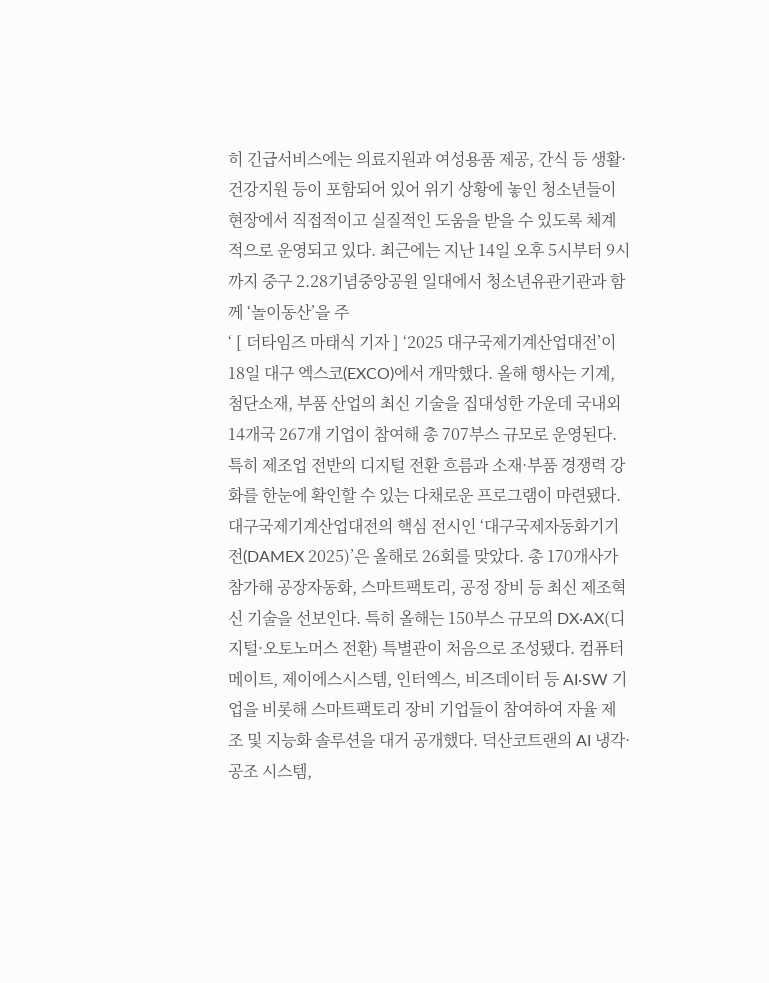히 긴급서비스에는 의료지원과 여성용품 제공, 간식 등 생활·건강지원 등이 포함되어 있어 위기 상황에 놓인 청소년들이 현장에서 직접적이고 실질적인 도움을 받을 수 있도록 체계적으로 운영되고 있다. 최근에는 지난 14일 오후 5시부터 9시까지 중구 2.28기념중앙공원 일대에서 청소년유관기관과 함께 ‘놀이동산’을 주
‘ [ 더타임즈 마태식 기자 ] ‘2025 대구국제기계산업대전’이 18일 대구 엑스코(EXCO)에서 개막했다. 올해 행사는 기계, 첨단소재, 부품 산업의 최신 기술을 집대성한 가운데 국내외 14개국 267개 기업이 참여해 총 707부스 규모로 운영된다. 특히 제조업 전반의 디지털 전환 흐름과 소재·부품 경쟁력 강화를 한눈에 확인할 수 있는 다채로운 프로그램이 마련됐다. 대구국제기계산업대전의 핵심 전시인 ‘대구국제자동화기기전(DAMEX 2025)’은 올해로 26회를 맞았다. 총 170개사가 참가해 공장자동화, 스마트팩토리, 공정 장비 등 최신 제조혁신 기술을 선보인다. 특히 올해는 150부스 규모의 DX·AX(디지털·오토노머스 전환) 특별관이 처음으로 조성됐다. 컴퓨터메이트, 제이에스시스템, 인터엑스, 비즈데이터 등 AI·SW 기업을 비롯해 스마트팩토리 장비 기업들이 참여하여 자율 제조 및 지능화 솔루션을 대거 공개했다. 덕산코트랜의 AI 냉각·공조 시스템,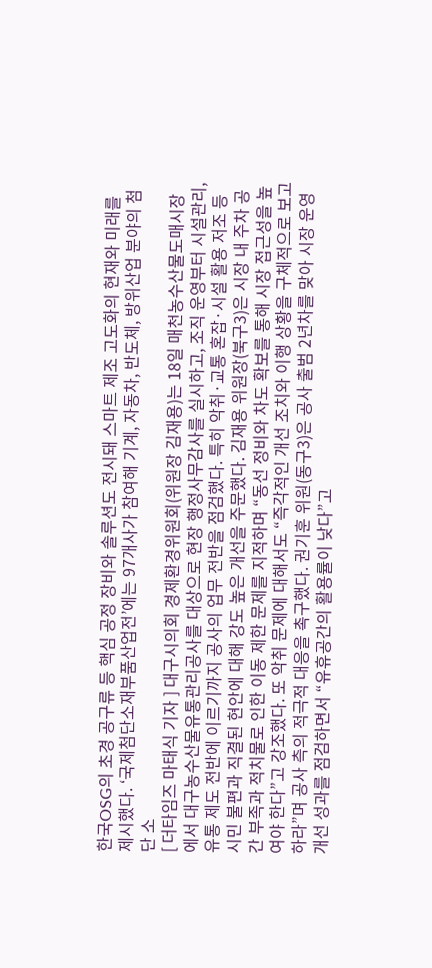한국OSG의 초경 공구류 등 핵심 공정 장비와 솔루션도 전시돼 스마트 제조 고도화의 현재와 미래를 제시했다. ‘국제첨단소재부품산업전’에는 97개사가 참여해 기계, 자동차, 반도체, 방위산업 분야의 첨단 소
[ 더타임즈 마태식 기자 ] 대구시의회 경제환경위원회(위원장 김재용)는 18일 매천농수산물도매시장에서 대구농수산물유통관리공사를 대상으로 현장 행정사무감사를 실시하고, 조직 운영부터 시설관리, 유통 제도 전반에 이르기까지 공사의 업무 전반을 점검했다. 특히 악취·교통 혼잡·시설 활용 저조 등 시민 불편과 직결된 현안에 대해 강도 높은 개선을 주문했다. 김재용 위원장(북구3)은 시장 내 주차 공간 부족과 적치물로 인한 이동 제한 문제를 지적하며 “동선 정비와 차도 확보를 통해 시장 접근성을 높여야 한다”고 강조했다. 또 악취 문제에 대해서도 “즉각적인 개선 조치와 이행 상황을 구체적으로 보고하라”며 공사 측의 적극적 대응을 촉구했다. 권기훈 위원(동구3)은 공사 출범 2년차를 맞아 시장 운영 개선 성과를 점검하면서 “유휴공간의 활용률이 낮다”고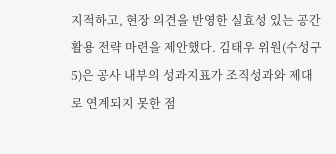지적하고, 현장 의견을 반영한 실효성 있는 공간 활용 전략 마련을 제안했다. 김태우 위원(수성구5)은 공사 내부의 성과지표가 조직성과와 제대로 연계되지 못한 점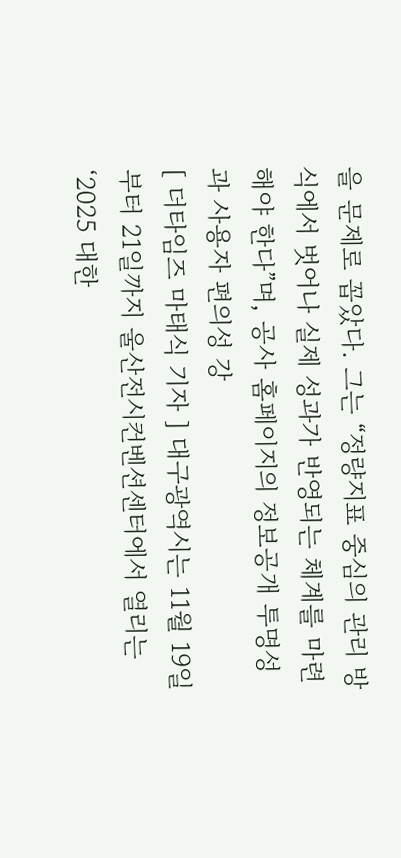을 문제로 꼽았다. 그는 “정량지표 중심의 관리 방식에서 벗어나 실제 성과가 반영되는 체계를 마련해야 한다”며, 공사 홈페이지의 정보공개 투명성과 사용자 편의성 강
[ 더타임즈 마태식 기자 ] 대구광역시는 11월 19일부터 21일까지 울산전시컨벤션센터에서 열리는 ‘2025 대한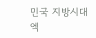민국 지방시대 엑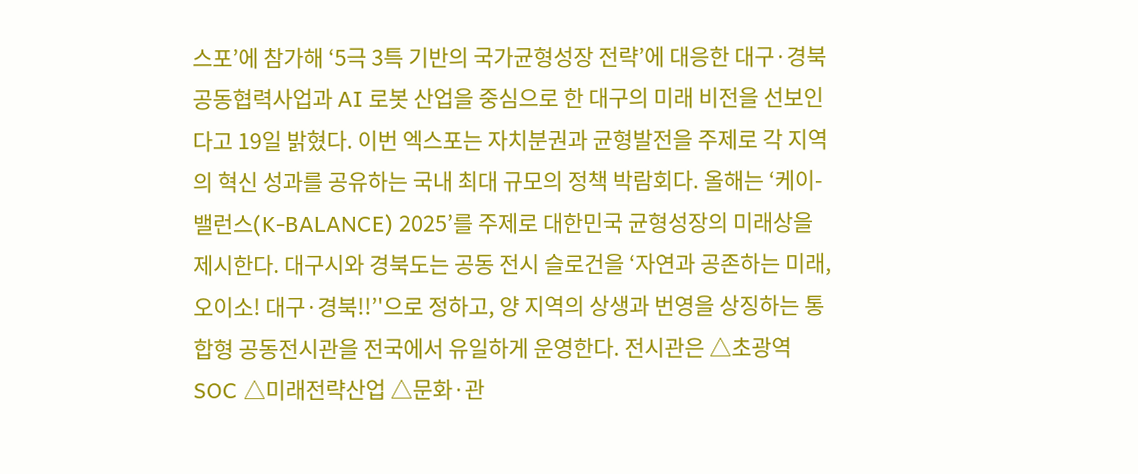스포’에 참가해 ‘5극 3특 기반의 국가균형성장 전략’에 대응한 대구·경북 공동협력사업과 AI 로봇 산업을 중심으로 한 대구의 미래 비전을 선보인다고 19일 밝혔다. 이번 엑스포는 자치분권과 균형발전을 주제로 각 지역의 혁신 성과를 공유하는 국내 최대 규모의 정책 박람회다. 올해는 ‘케이-밸런스(K-BALANCE) 2025’를 주제로 대한민국 균형성장의 미래상을 제시한다. 대구시와 경북도는 공동 전시 슬로건을 ‘자연과 공존하는 미래, 오이소! 대구·경북!!’'으로 정하고, 양 지역의 상생과 번영을 상징하는 통합형 공동전시관을 전국에서 유일하게 운영한다. 전시관은 △초광역 SOC △미래전략산업 △문화·관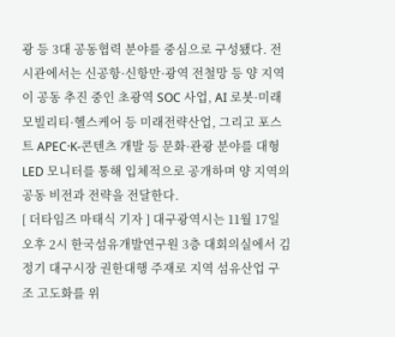광 등 3대 공동협력 분야를 중심으로 구성됐다. 전시관에서는 신공항·신항만·광역 전철망 등 양 지역이 공동 추진 중인 초광역 SOC 사업, AI 로봇·미래모빌리티·헬스케어 등 미래전략산업, 그리고 포스트 APEC·K-콘텐츠 개발 등 문화·관광 분야를 대형 LED 모니터를 통해 입체적으로 공개하며 양 지역의 공동 비전과 전략을 전달한다.
[ 더타임즈 마태식 기자 ] 대구광역시는 11월 17일 오후 2시 한국섬유개발연구원 3층 대회의실에서 김정기 대구시장 권한대행 주재로 지역 섬유산업 구조 고도화를 위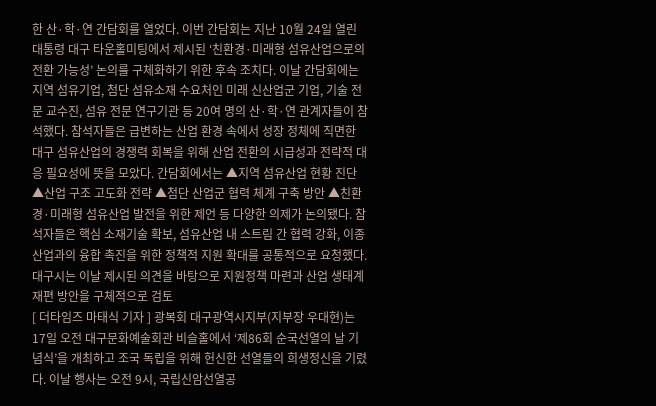한 산·학·연 간담회를 열었다. 이번 간담회는 지난 10월 24일 열린 대통령 대구 타운홀미팅에서 제시된 ‘친환경·미래형 섬유산업으로의 전환 가능성’ 논의를 구체화하기 위한 후속 조치다. 이날 간담회에는 지역 섬유기업, 첨단 섬유소재 수요처인 미래 신산업군 기업, 기술 전문 교수진, 섬유 전문 연구기관 등 20여 명의 산·학·연 관계자들이 참석했다. 참석자들은 급변하는 산업 환경 속에서 성장 정체에 직면한 대구 섬유산업의 경쟁력 회복을 위해 산업 전환의 시급성과 전략적 대응 필요성에 뜻을 모았다. 간담회에서는 ▲지역 섬유산업 현황 진단 ▲산업 구조 고도화 전략 ▲첨단 산업군 협력 체계 구축 방안 ▲친환경·미래형 섬유산업 발전을 위한 제언 등 다양한 의제가 논의됐다. 참석자들은 핵심 소재기술 확보, 섬유산업 내 스트림 간 협력 강화, 이종 산업과의 융합 촉진을 위한 정책적 지원 확대를 공통적으로 요청했다. 대구시는 이날 제시된 의견을 바탕으로 지원정책 마련과 산업 생태계 재편 방안을 구체적으로 검토
[ 더타임즈 마태식 기자 ] 광복회 대구광역시지부(지부장 우대현)는 17일 오전 대구문화예술회관 비슬홀에서 ‘제86회 순국선열의 날 기념식’을 개최하고 조국 독립을 위해 헌신한 선열들의 희생정신을 기렸다. 이날 행사는 오전 9시, 국립신암선열공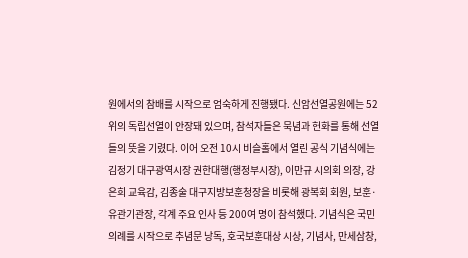원에서의 참배를 시작으로 엄숙하게 진행됐다. 신암선열공원에는 52위의 독립선열이 안장돼 있으며, 참석자들은 묵념과 헌화를 통해 선열들의 뜻을 기렸다. 이어 오전 10시 비슬홀에서 열린 공식 기념식에는 김정기 대구광역시장 권한대행(행정부시장), 이만규 시의회 의장, 강은희 교육감, 김종술 대구지방보훈청장을 비롯해 광복회 회원, 보훈·유관기관장, 각계 주요 인사 등 200여 명이 참석했다. 기념식은 국민의례를 시작으로 추념문 낭독, 호국보훈대상 시상, 기념사, 만세삼창,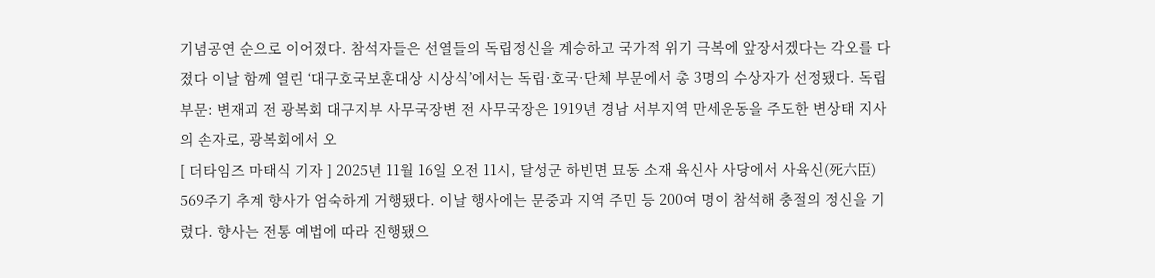기념공연 순으로 이어졌다. 참석자들은 선열들의 독립정신을 계승하고 국가적 위기 극복에 앞장서겠다는 각오를 다졌다 이날 함께 열린 ‘대구호국보훈대상 시상식’에서는 독립·호국·단체 부문에서 총 3명의 수상자가 선정됐다. 독립부문: 변재괴 전 광복회 대구지부 사무국장변 전 사무국장은 1919년 경남 서부지역 만세운동을 주도한 변상태 지사의 손자로, 광복회에서 오
[ 더타임즈 마태식 기자 ] 2025년 11월 16일 오전 11시, 달성군 하빈면 묘동 소재 육신사 사당에서 사육신(死六臣) 569주기 추계 향사가 엄숙하게 거행됐다. 이날 행사에는 문중과 지역 주민 등 200여 명이 참석해 충절의 정신을 기렸다. 향사는 전통 예법에 따라 진행됐으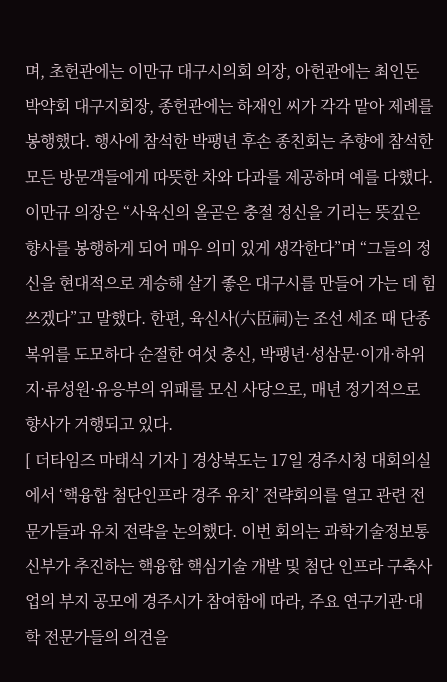며, 초헌관에는 이만규 대구시의회 의장, 아헌관에는 최인돈 박약회 대구지회장, 종헌관에는 하재인 씨가 각각 맡아 제례를 봉행했다. 행사에 참석한 박팽년 후손 종친회는 추향에 참석한 모든 방문객들에게 따뜻한 차와 다과를 제공하며 예를 다했다. 이만규 의장은 “사육신의 올곧은 충절 정신을 기리는 뜻깊은 향사를 봉행하게 되어 매우 의미 있게 생각한다”며 “그들의 정신을 현대적으로 계승해 살기 좋은 대구시를 만들어 가는 데 힘쓰겠다”고 말했다. 한편, 육신사(六臣祠)는 조선 세조 때 단종 복위를 도모하다 순절한 여섯 충신, 박팽년·성삼문·이개·하위지·류성원·유응부의 위패를 모신 사당으로, 매년 정기적으로 향사가 거행되고 있다.
[ 더타임즈 마태식 기자 ] 경상북도는 17일 경주시청 대회의실에서 ‘핵융합 첨단인프라 경주 유치’ 전략회의를 열고 관련 전문가들과 유치 전략을 논의했다. 이번 회의는 과학기술정보통신부가 추진하는 핵융합 핵심기술 개발 및 첨단 인프라 구축사업의 부지 공모에 경주시가 참여함에 따라, 주요 연구기관·대학 전문가들의 의견을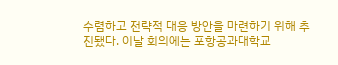수렴하고 전략적 대응 방안을 마련하기 위해 추진됐다. 이날 회의에는 포항공과대학교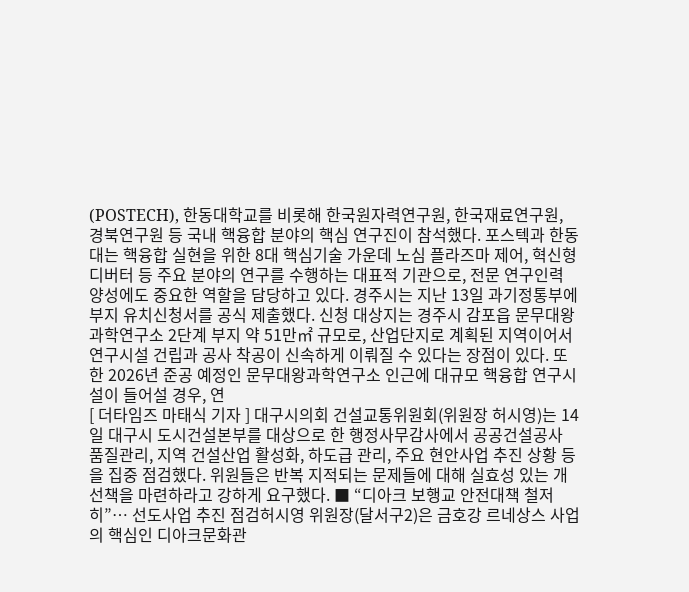(POSTECH), 한동대학교를 비롯해 한국원자력연구원, 한국재료연구원, 경북연구원 등 국내 핵융합 분야의 핵심 연구진이 참석했다. 포스텍과 한동대는 핵융합 실현을 위한 8대 핵심기술 가운데 노심 플라즈마 제어, 혁신형 디버터 등 주요 분야의 연구를 수행하는 대표적 기관으로, 전문 연구인력 양성에도 중요한 역할을 담당하고 있다. 경주시는 지난 13일 과기정통부에 부지 유치신청서를 공식 제출했다. 신청 대상지는 경주시 감포읍 문무대왕과학연구소 2단계 부지 약 51만㎡ 규모로, 산업단지로 계획된 지역이어서 연구시설 건립과 공사 착공이 신속하게 이뤄질 수 있다는 장점이 있다. 또한 2026년 준공 예정인 문무대왕과학연구소 인근에 대규모 핵융합 연구시설이 들어설 경우, 연
[ 더타임즈 마태식 기자 ] 대구시의회 건설교통위원회(위원장 허시영)는 14일 대구시 도시건설본부를 대상으로 한 행정사무감사에서 공공건설공사 품질관리, 지역 건설산업 활성화, 하도급 관리, 주요 현안사업 추진 상황 등을 집중 점검했다. 위원들은 반복 지적되는 문제들에 대해 실효성 있는 개선책을 마련하라고 강하게 요구했다. ■ “디아크 보행교 안전대책 철저히”… 선도사업 추진 점검허시영 위원장(달서구2)은 금호강 르네상스 사업의 핵심인 디아크문화관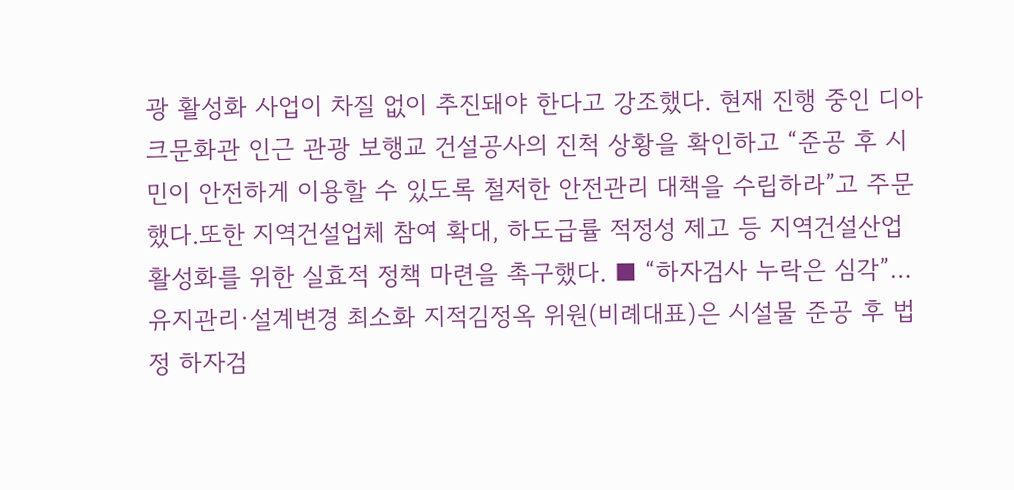광 활성화 사업이 차질 없이 추진돼야 한다고 강조했다. 현재 진행 중인 디아크문화관 인근 관광 보행교 건설공사의 진척 상황을 확인하고 “준공 후 시민이 안전하게 이용할 수 있도록 철저한 안전관리 대책을 수립하라”고 주문했다.또한 지역건설업체 참여 확대, 하도급률 적정성 제고 등 지역건설산업 활성화를 위한 실효적 정책 마련을 촉구했다. ■ “하자검사 누락은 심각”… 유지관리·설계변경 최소화 지적김정옥 위원(비례대표)은 시설물 준공 후 법정 하자검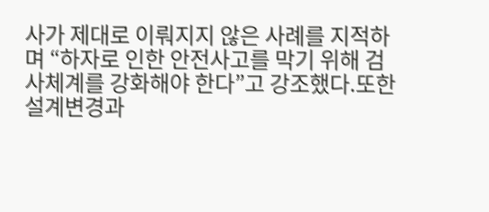사가 제대로 이뤄지지 않은 사례를 지적하며 “하자로 인한 안전사고를 막기 위해 검사체계를 강화해야 한다”고 강조했다.또한 설계변경과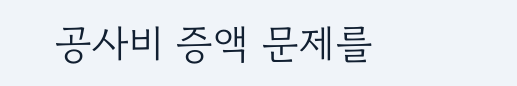공사비 증액 문제를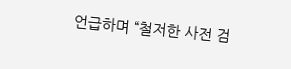언급하며 “철저한 사전 검